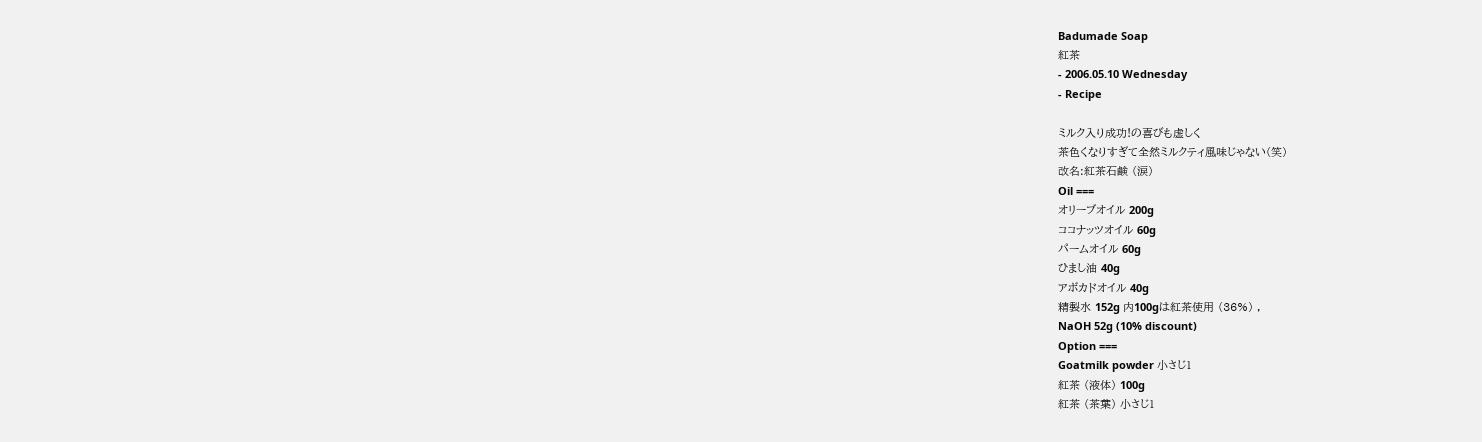Badumade Soap
紅茶
- 2006.05.10 Wednesday
- Recipe

ミルク入り成功!の喜びも虚しく
茶色くなりすぎて全然ミルクティ風味じゃない(笑)
改名:紅茶石鹸 (涙)
Oil ===
オリーブオイル 200g
ココナッツオイル 60g
パームオイル 60g
ひまし油 40g
アボカドオイル 40g
精製水 152g 内100gは紅茶使用 (36%) ,
NaOH 52g (10% discount)
Option ===
Goatmilk powder 小さじ1
紅茶 (液体) 100g
紅茶 (茶葉) 小さじ1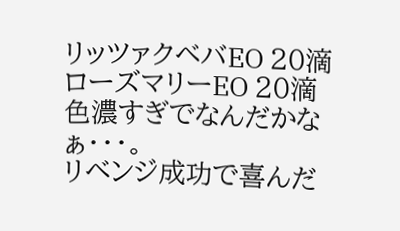リッツァクベバEO 20滴
ローズマリーEO 20滴
色濃すぎでなんだかなぁ・・・。
リベンジ成功で喜んだ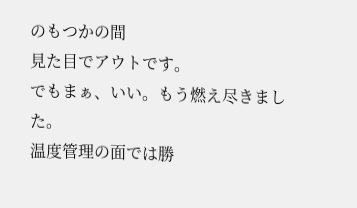のもつかの間
見た目でアウトです。
でもまぁ、いい。もう燃え尽きました。
温度管理の面では勝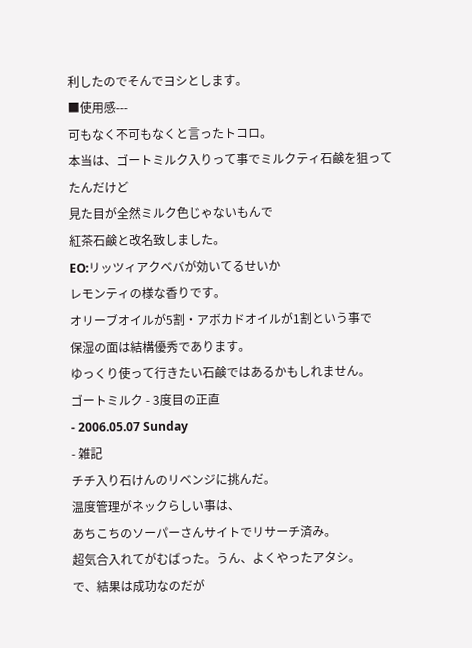利したのでそんでヨシとします。
■使用感---
可もなく不可もなくと言ったトコロ。
本当は、ゴートミルク入りって事でミルクティ石鹸を狙ってたんだけど
見た目が全然ミルク色じゃないもんで
紅茶石鹸と改名致しました。
EO:リッツィアクベバが効いてるせいか
レモンティの様な香りです。
オリーブオイルが5割・アボカドオイルが1割という事で
保湿の面は結構優秀であります。
ゆっくり使って行きたい石鹸ではあるかもしれません。
ゴートミルク - 3度目の正直
- 2006.05.07 Sunday
- 雑記
チチ入り石けんのリベンジに挑んだ。
温度管理がネックらしい事は、
あちこちのソーパーさんサイトでリサーチ済み。
超気合入れてがむばった。うん、よくやったアタシ。
で、結果は成功なのだが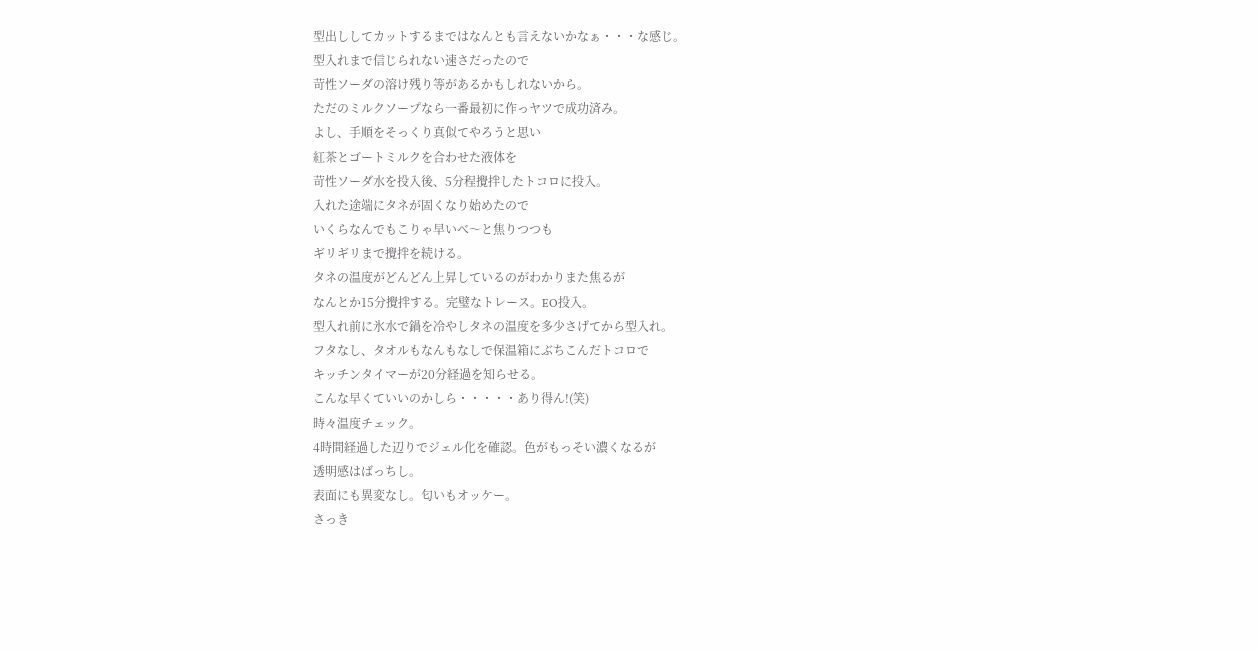型出ししてカットするまではなんとも言えないかなぁ・・・な感じ。
型入れまで信じられない速さだったので
苛性ソーダの溶け残り等があるかもしれないから。
ただのミルクソープなら一番最初に作っヤツで成功済み。
よし、手順をそっくり真似てやろうと思い
紅茶とゴートミルクを合わせた液体を
苛性ソーダ水を投入後、5分程攪拌したトコロに投入。
入れた途端にタネが固くなり始めたので
いくらなんでもこりゃ早いべ〜と焦りつつも
ギリギリまで攪拌を続ける。
タネの温度がどんどん上昇しているのがわかりまた焦るが
なんとか15分攪拌する。完璧なトレース。EO投入。
型入れ前に氷水で鍋を冷やしタネの温度を多少さげてから型入れ。
フタなし、タオルもなんもなしで保温箱にぶちこんだトコロで
キッチンタイマーが20分経過を知らせる。
こんな早くていいのかしら・・・・・あり得ん!(笑)
時々温度チェック。
4時間経過した辺りでジェル化を確認。色がもっそい濃くなるが
透明感はばっちし。
表面にも異変なし。匂いもオッケー。
さっき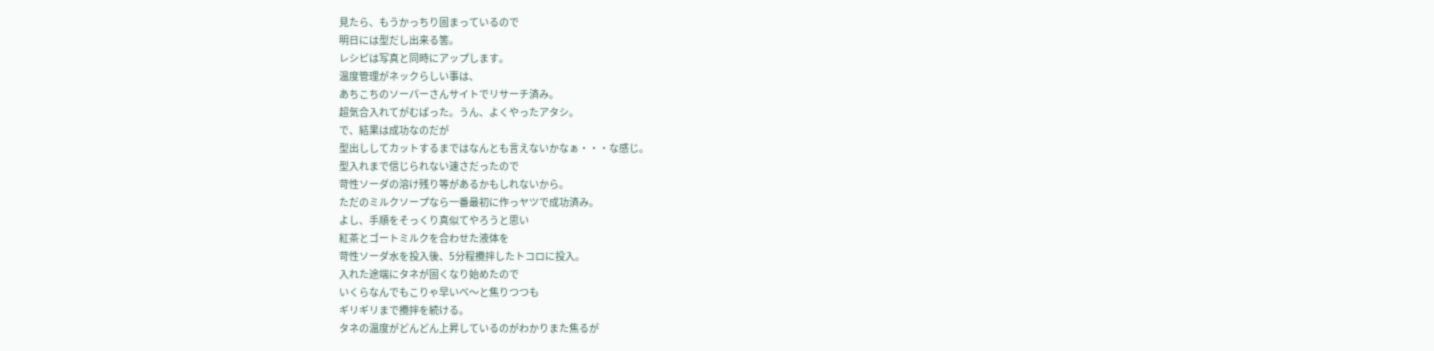見たら、もうかっちり固まっているので
明日には型だし出来る筈。
レシピは写真と同時にアップします。
温度管理がネックらしい事は、
あちこちのソーパーさんサイトでリサーチ済み。
超気合入れてがむばった。うん、よくやったアタシ。
で、結果は成功なのだが
型出ししてカットするまではなんとも言えないかなぁ・・・な感じ。
型入れまで信じられない速さだったので
苛性ソーダの溶け残り等があるかもしれないから。
ただのミルクソープなら一番最初に作っヤツで成功済み。
よし、手順をそっくり真似てやろうと思い
紅茶とゴートミルクを合わせた液体を
苛性ソーダ水を投入後、5分程攪拌したトコロに投入。
入れた途端にタネが固くなり始めたので
いくらなんでもこりゃ早いべ〜と焦りつつも
ギリギリまで攪拌を続ける。
タネの温度がどんどん上昇しているのがわかりまた焦るが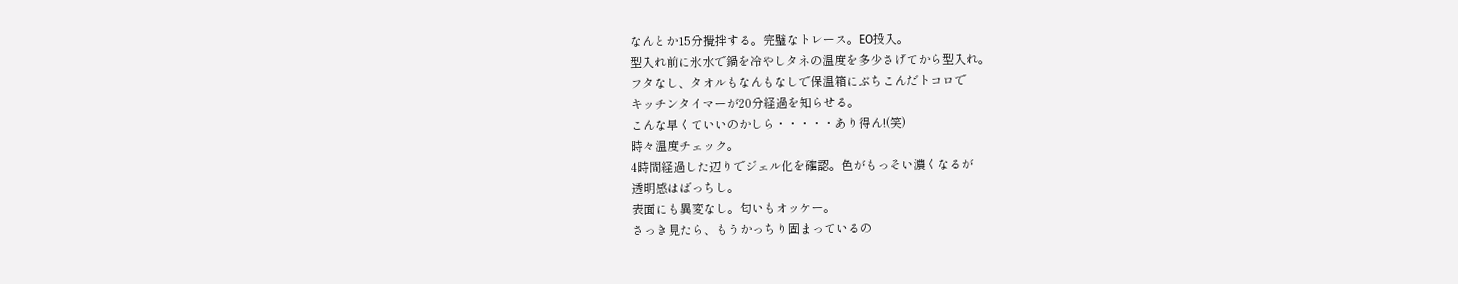なんとか15分攪拌する。完璧なトレース。EO投入。
型入れ前に氷水で鍋を冷やしタネの温度を多少さげてから型入れ。
フタなし、タオルもなんもなしで保温箱にぶちこんだトコロで
キッチンタイマーが20分経過を知らせる。
こんな早くていいのかしら・・・・・あり得ん!(笑)
時々温度チェック。
4時間経過した辺りでジェル化を確認。色がもっそい濃くなるが
透明感はばっちし。
表面にも異変なし。匂いもオッケー。
さっき見たら、もうかっちり固まっているの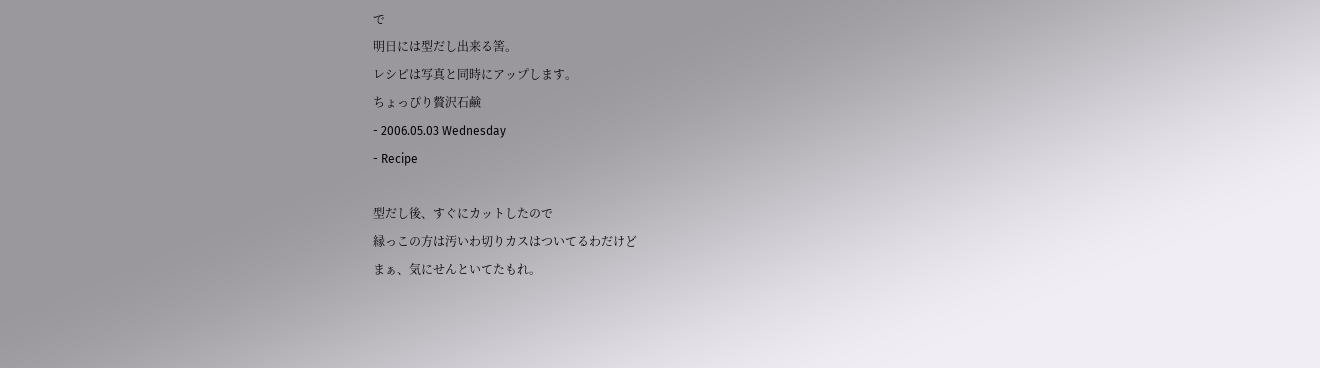で
明日には型だし出来る筈。
レシピは写真と同時にアップします。
ちょっぴり贅沢石鹸
- 2006.05.03 Wednesday
- Recipe

型だし後、すぐにカットしたので
縁っこの方は汚いわ切りカスはついてるわだけど
まぁ、気にせんといてたもれ。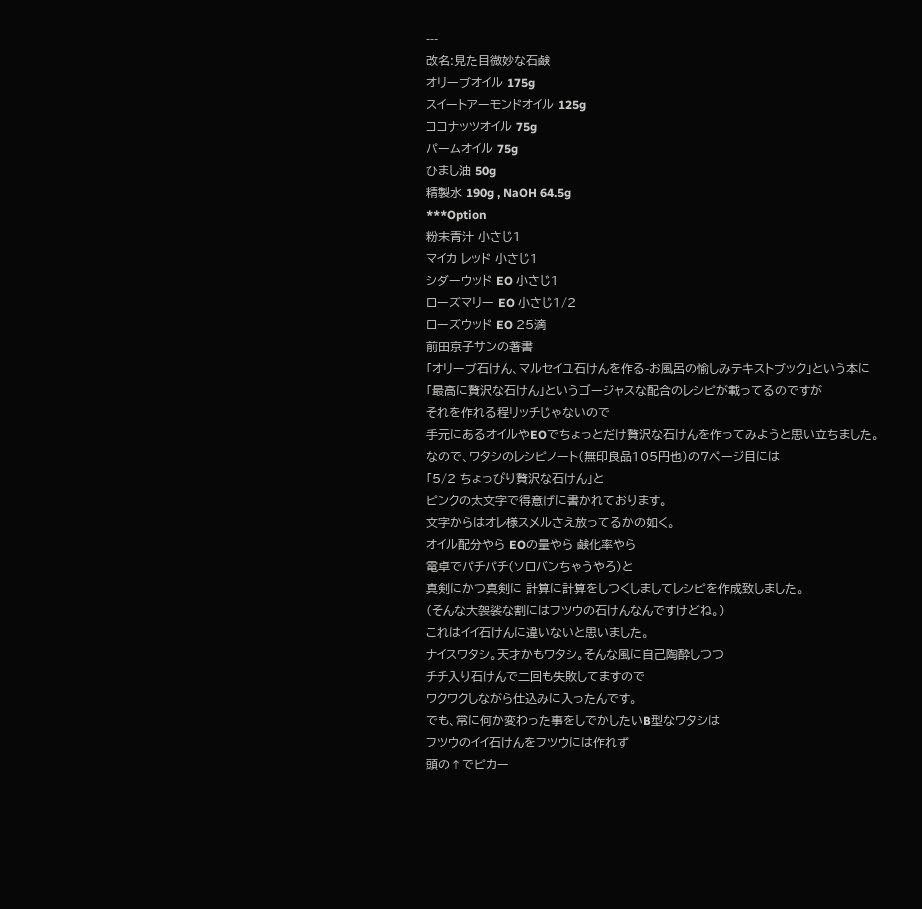---
改名:見た目微妙な石鹸
オリーブオイル 175g
スイートアーモンドオイル 125g
ココナッツオイル 75g
パームオイル 75g
ひまし油 50g
精製水 190g , NaOH 64.5g
***Option
粉末青汁 小さじ1
マイカ レッド 小さじ1
シダーウッド EO 小さじ1
ローズマリー EO 小さじ1/2
ローズウッド EO 25滴
前田京子サンの著書
「オリーブ石けん、マルセイユ石けんを作る-お風呂の愉しみテキストブック」という本に
「最高に贅沢な石けん」というゴージャスな配合のレシピが載ってるのですが
それを作れる程リッチじゃないので
手元にあるオイルやEOでちょっとだけ贅沢な石けんを作ってみようと思い立ちました。
なので、ワタシのレシピノート(無印良品105円也)の7ページ目には
「5/2 ちょっぴり贅沢な石けん」と
ピンクの太文字で得意げに書かれております。
文字からはオレ様スメルさえ放ってるかの如く。
オイル配分やら EOの量やら 鹸化率やら
電卓でパチパチ(ソロバンちゃうやろ)と
真剣にかつ真剣に 計算に計算をしつくしましてレシピを作成致しました。
(そんな大袈裟な割にはフツウの石けんなんですけどね。)
これはイイ石けんに違いないと思いました。
ナイスワタシ。天才かもワタシ。そんな風に自己陶酔しつつ
チチ入り石けんで二回も失敗してますので
ワクワクしながら仕込みに入ったんです。
でも、常に何か変わった事をしでかしたいB型なワタシは
フツウのイイ石けんをフツウには作れず
頭の↑でピカー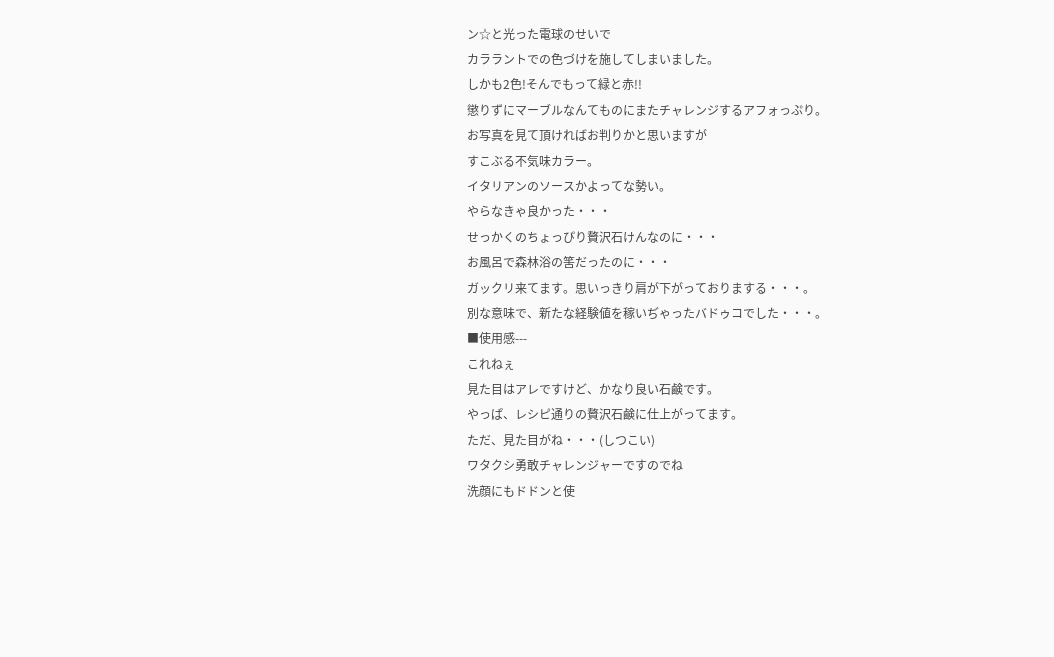ン☆と光った電球のせいで
カララントでの色づけを施してしまいました。
しかも2色!そんでもって緑と赤!!
懲りずにマーブルなんてものにまたチャレンジするアフォっぷり。
お写真を見て頂ければお判りかと思いますが
すこぶる不気味カラー。
イタリアンのソースかよってな勢い。
やらなきゃ良かった・・・
せっかくのちょっぴり贅沢石けんなのに・・・
お風呂で森林浴の筈だったのに・・・
ガックリ来てます。思いっきり肩が下がっておりまする・・・。
別な意味で、新たな経験値を稼いぢゃったバドゥコでした・・・。
■使用感---
これねぇ
見た目はアレですけど、かなり良い石鹸です。
やっぱ、レシピ通りの贅沢石鹸に仕上がってます。
ただ、見た目がね・・・(しつこい)
ワタクシ勇敢チャレンジャーですのでね
洗顔にもドドンと使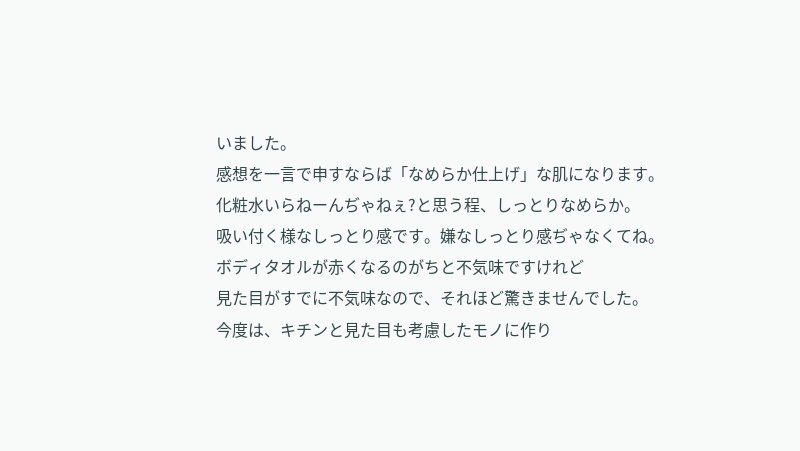いました。
感想を一言で申すならば「なめらか仕上げ」な肌になります。
化粧水いらねーんぢゃねぇ?と思う程、しっとりなめらか。
吸い付く様なしっとり感です。嫌なしっとり感ぢゃなくてね。
ボディタオルが赤くなるのがちと不気味ですけれど
見た目がすでに不気味なので、それほど驚きませんでした。
今度は、キチンと見た目も考慮したモノに作り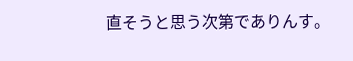直そうと思う次第でありんす。